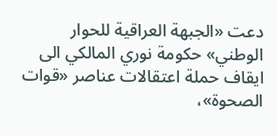دعت «الجبهة العراقية للحوار الوطني» حكومة نوري المالكي الى ايقاف حملة اعتقالات عناصر «قوات الصحوة»،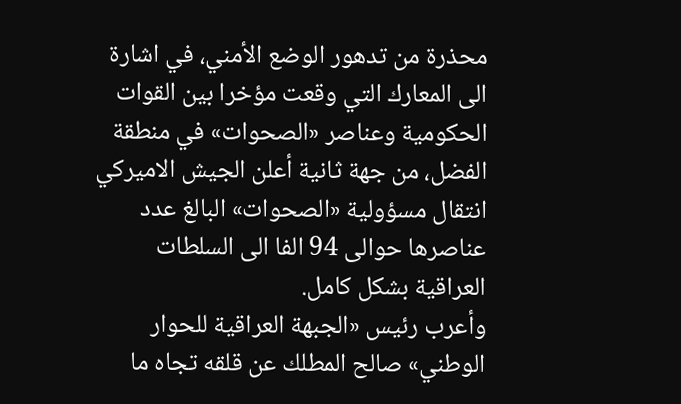محذرة من تدهور الوضع الأمني، في اشارة الى المعارك التي وقعت مؤخرا بين القوات الحكومية وعناصر «الصحوات» في منطقة الفضل، من جهة ثانية أعلن الجيش الاميركي انتقال مسؤولية «الصحوات» البالغ عدد عناصرها حوالى 94 الفا الى السلطات العراقية بشكل كامل.
وأعرب رئيس «الجبهة العراقية للحوار الوطني» صالح المطلك عن قلقه تجاه ما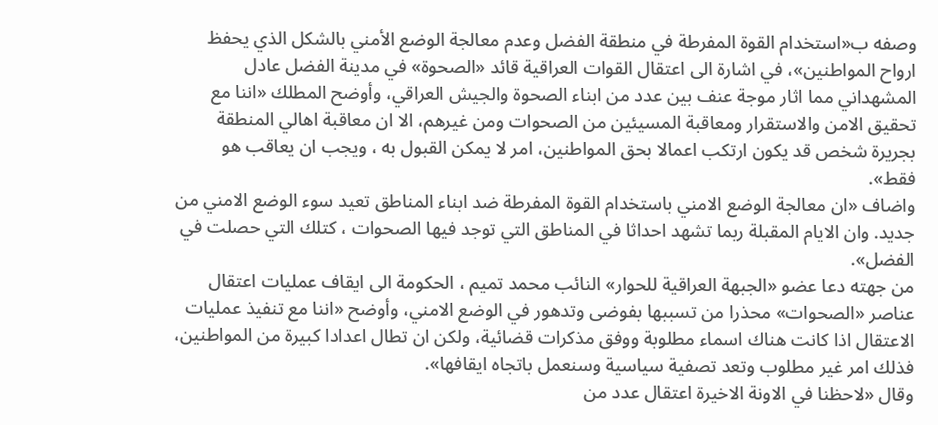وصفه ب«استخدام القوة المفرطة في منطقة الفضل وعدم معالجة الوضع الأمني بالشكل الذي يحفظ ارواح المواطنين»، في اشارة الى اعتقال القوات العراقية قائد «الصحوة» في مدينة الفضل عادل المشهداني مما اثار موجة عنف بين عدد من ابناء الصحوة والجيش العراقي، وأوضح المطلك «اننا مع تحقيق الامن والاستقرار ومعاقبة المسيئين من الصحوات ومن غيرهم، الا ان معاقبة اهالي المنطقة بجريرة شخص قد يكون ارتكب اعمالا بحق المواطنين، امر لا يمكن القبول به ، ويجب ان يعاقب هو فقط».
واضاف «ان معالجة الوضع الامني باستخدام القوة المفرطة ضد ابناء المناطق تعيد سوء الوضع الامني من جديد. وان الايام المقبلة ربما تشهد احداثا في المناطق التي توجد فيها الصحوات ، كتلك التي حصلت في الفضل».
من جهته دعا عضو «الجبهة العراقية للحوار» النائب محمد تميم ، الحكومة الى ايقاف عمليات اعتقال عناصر «الصحوات» محذرا من تسببها بفوضى وتدهور في الوضع الامني، وأوضح «اننا مع تنفيذ عمليات الاعتقال اذا كانت هناك اسماء مطلوبة ووفق مذكرات قضائية، ولكن ان تطال اعدادا كبيرة من المواطنين، فذلك امر غير مطلوب وتعد تصفية سياسية وسنعمل باتجاه ايقافها».
وقال «لاحظنا في الاونة الاخيرة اعتقال عدد من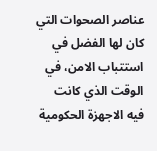عناصر الصحوات التي كان لها الفضل في استتباب الامن، في الوقت الذي كانت فيه الاجهزة الحكومية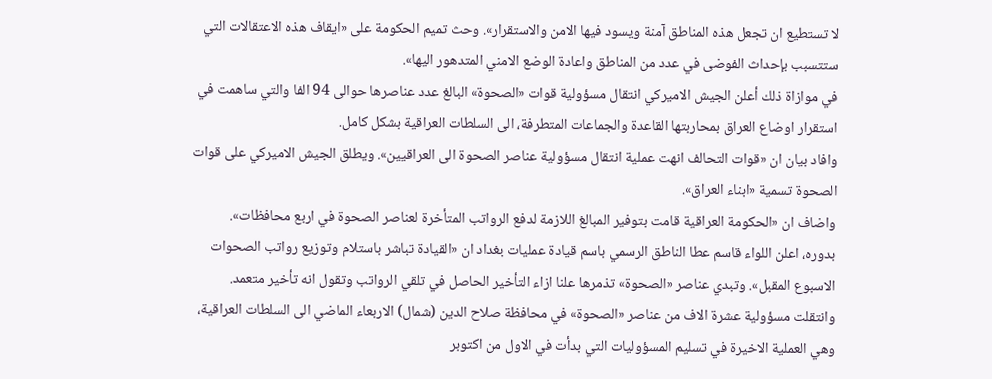لا تستطيع ان تجعل هذه المناطق آمنة ويسود فيها الامن والاستقرار». وحث تميم الحكومة على «ايقاف هذه الاعتقالات التي ستتسبب بإحداث الفوضى في عدد من المناطق واعادة الوضع الامني المتدهور اليها».
في موازاة ذلك أعلن الجيش الاميركي انتقال مسؤولية قوات «الصحوة» البالغ عدد عناصرها حوالى 94 الفا والتي ساهمت في استقرار اوضاع العراق بمحاربتها القاعدة والجماعات المتطرفة، الى السلطات العراقية بشكل كامل.
وافاد بيان ان «قوات التحالف انهت عملية انتقال مسؤولية عناصر الصحوة الى العراقيين». ويطلق الجيش الاميركي على قوات الصحوة تسمية «ابناء العراق».
واضاف ان «الحكومة العراقية قامت بتوفير المبالغ اللازمة لدفع الرواتب المتأخرة لعناصر الصحوة في اربع محافظات».
بدوره، اعلن اللواء قاسم عطا الناطق الرسمي باسم قيادة عمليات بغداد ان «القيادة تباشر باستلام وتوزيع رواتب الصحوات الاسبوع المقبل». وتبدي عناصر «الصحوة» تذمرها علنا ازاء التأخير الحاصل في تلقي الرواتب وتقول انه تأخير متعمد.
وانتقلت مسؤولية عشرة الاف من عناصر «الصحوة» في محافظة صلاح الدين (شمال) الاربعاء الماضي الى السلطات العراقية، وهي العملية الاخيرة في تسليم المسؤوليات التي بدأت في الاول من اكتوبر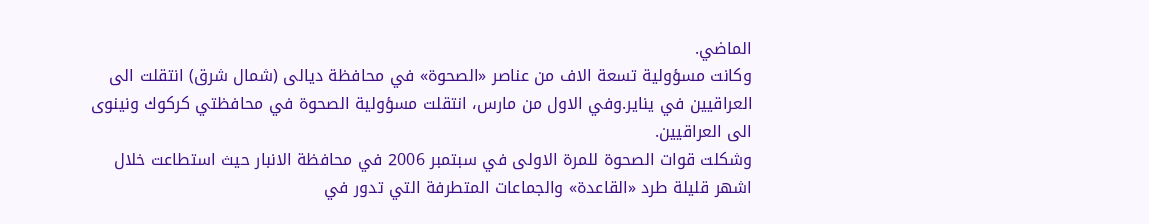الماضي.
وكانت مسؤولية تسعة الاف من عناصر «الصحوة» في محافظة ديالى (شمال شرق) انتقلت الى العراقيين في يناير.وفي الاول من مارس، انتقلت مسؤولية الصحوة في محافظتي كركوك ونينوى الى العراقيين.
وشكلت قوات الصحوة للمرة الاولى في سبتمبر 2006 في محافظة الانبار حيث استطاعت خلال اشهر قليلة طرد «القاعدة» والجماعات المتطرفة التي تدور في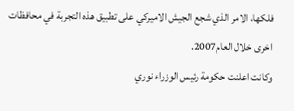فلكها، الامر الذي شجع الجيش الاميركي على تطبيق هذه التجربة في محافظات اخرى خلال العام2007.
وكانت اعلنت حكومة رئيس الوزراء نوري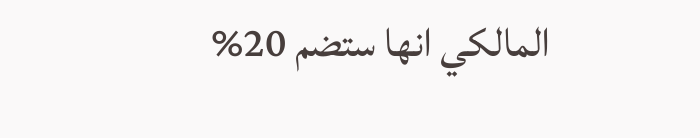المالكي انها ستضم 20%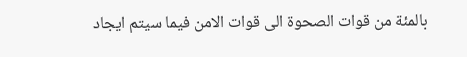بالمئة من قوات الصحوة الى قوات الامن فيما سيتم ايجاد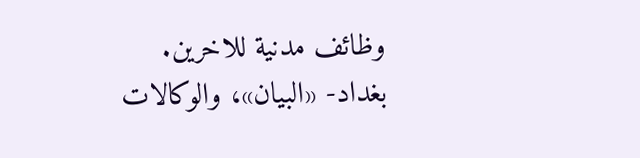وظائف مدنية للاخرين.
بغداد- «البيان»، والوكالات